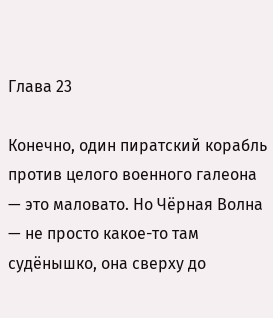Глава 23

Конечно, один пиратский корабль против целого военного галеона — это маловато. Но Чёрная Волна — не просто какое-то там судёнышко, она сверху до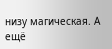низу магическая. А ещё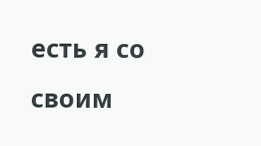есть я со своим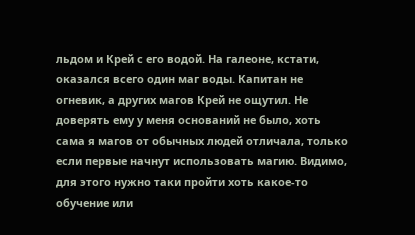льдом и Крей с его водой. На галеоне, кстати, оказался всего один маг воды. Капитан не огневик, а других магов Крей не ощутил. Не доверять ему у меня оснований не было, хоть сама я магов от обычных людей отличала, только если первые начнут использовать магию. Видимо, для этого нужно таки пройти хоть какое-то обучение или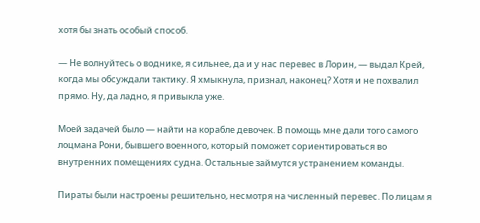хотя бы знать особый способ.

— Не волнуйтесь о воднике, я сильнее, да и у нас перевес в Лорин, — выдал Крей, когда мы обсуждали тактику. Я хмыкнула, признал, наконец? Хотя и не похвалил прямо. Ну, да ладно, я привыкла уже.

Моей задачей было — найти на корабле девочек. В помощь мне дали того самого лоцмана Рони, бывшего военного, который поможет сориентироваться во внутренних помещениях судна. Остальные займутся устранением команды.

Пираты были настроены решительно, несмотря на численный перевес. По лицам я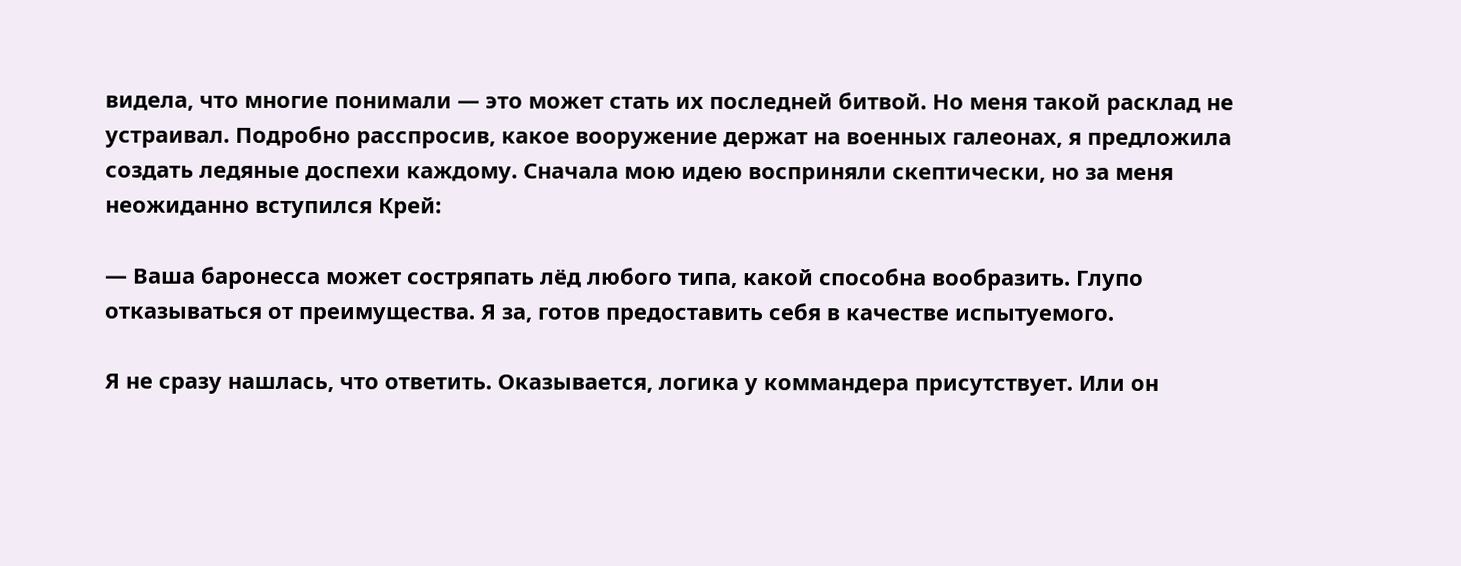видела, что многие понимали — это может стать их последней битвой. Но меня такой расклад не устраивал. Подробно расспросив, какое вооружение держат на военных галеонах, я предложила создать ледяные доспехи каждому. Сначала мою идею восприняли скептически, но за меня неожиданно вступился Крей:

— Ваша баронесса может состряпать лёд любого типа, какой способна вообразить. Глупо отказываться от преимущества. Я за, готов предоставить себя в качестве испытуемого.

Я не сразу нашлась, что ответить. Оказывается, логика у коммандера присутствует. Или он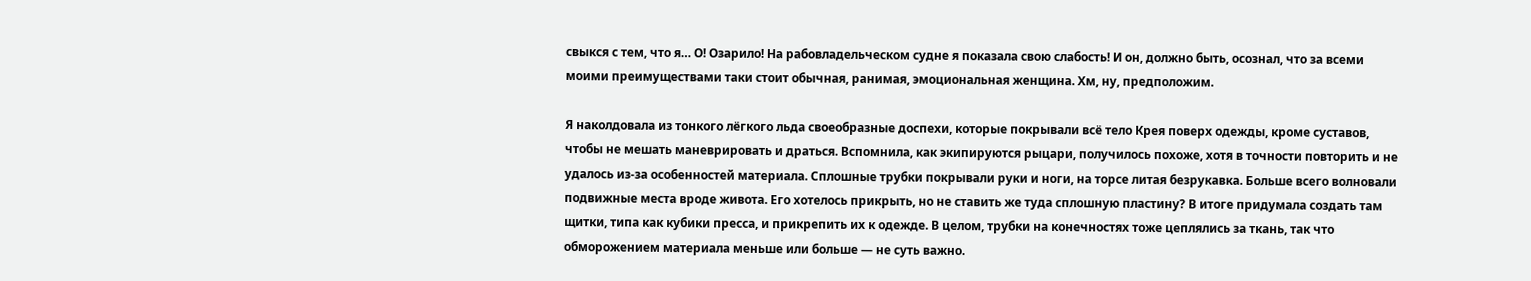свыкся с тем, что я… О! Озарило! На рабовладельческом судне я показала свою слабость! И он, должно быть, осознал, что за всеми моими преимуществами таки стоит обычная, ранимая, эмоциональная женщина. Хм, ну, предположим.

Я наколдовала из тонкого лёгкого льда своеобразные доспехи, которые покрывали всё тело Крея поверх одежды, кроме суставов, чтобы не мешать маневрировать и драться. Вспомнила, как экипируются рыцари, получилось похоже, хотя в точности повторить и не удалось из-за особенностей материала. Сплошные трубки покрывали руки и ноги, на торсе литая безрукавка. Больше всего волновали подвижные места вроде живота. Его хотелось прикрыть, но не ставить же туда сплошную пластину? В итоге придумала создать там щитки, типа как кубики пресса, и прикрепить их к одежде. В целом, трубки на конечностях тоже цеплялись за ткань, так что обморожением материала меньше или больше — не суть важно.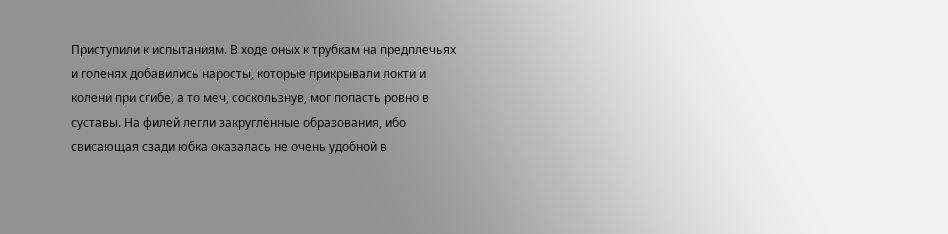Приступили к испытаниям. В ходе оных к трубкам на предплечьях и голенях добавились наросты, которые прикрывали локти и колени при сгибе, а то меч, соскользнув, мог попасть ровно в суставы. На филей легли закруглённые образования, ибо свисающая сзади юбка оказалась не очень удобной в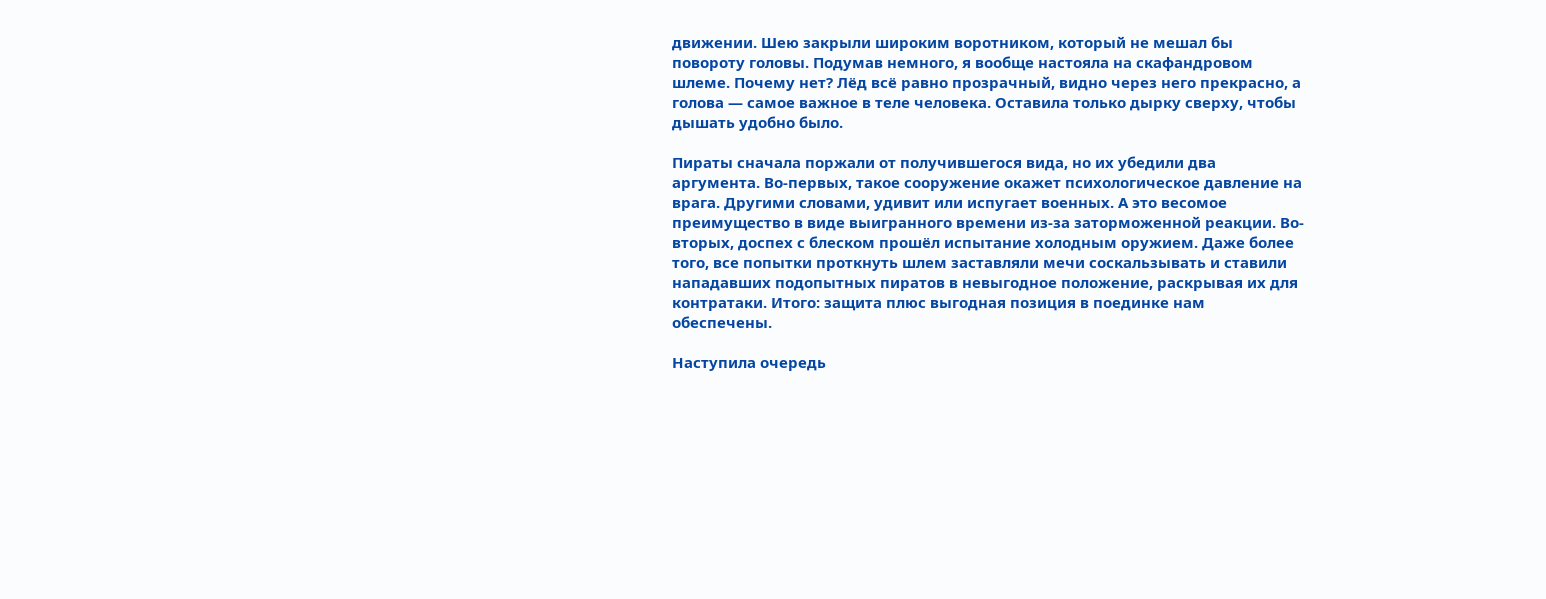движении. Шею закрыли широким воротником, который не мешал бы повороту головы. Подумав немного, я вообще настояла на скафандровом шлеме. Почему нет? Лёд всё равно прозрачный, видно через него прекрасно, а голова — самое важное в теле человека. Оставила только дырку сверху, чтобы дышать удобно было.

Пираты сначала поржали от получившегося вида, но их убедили два аргумента. Во-первых, такое сооружение окажет психологическое давление на врага. Другими словами, удивит или испугает военных. А это весомое преимущество в виде выигранного времени из-за заторможенной реакции. Во-вторых, доспех с блеском прошёл испытание холодным оружием. Даже более того, все попытки проткнуть шлем заставляли мечи соскальзывать и ставили нападавших подопытных пиратов в невыгодное положение, раскрывая их для контратаки. Итого: защита плюс выгодная позиция в поединке нам обеспечены.

Наступила очередь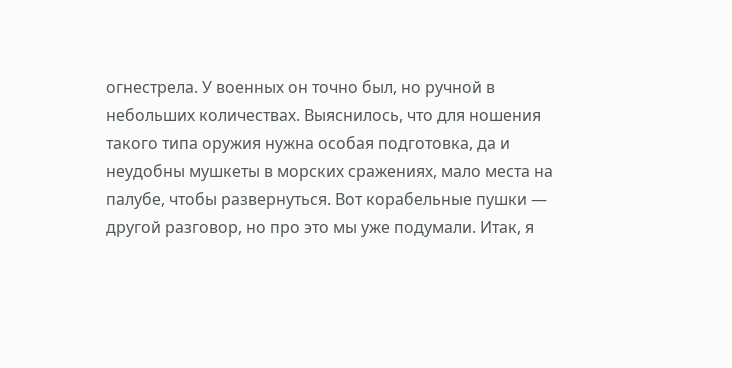огнестрела. У военных он точно был, но ручной в небольших количествах. Выяснилось, что для ношения такого типа оружия нужна особая подготовка, да и неудобны мушкеты в морских сражениях, мало места на палубе, чтобы развернуться. Вот корабельные пушки — другой разговор, но про это мы уже подумали. Итак, я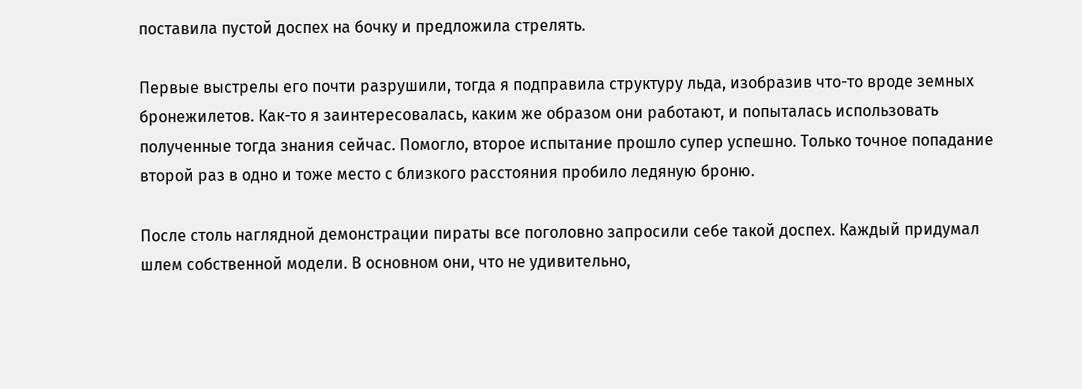поставила пустой доспех на бочку и предложила стрелять.

Первые выстрелы его почти разрушили, тогда я подправила структуру льда, изобразив что-то вроде земных бронежилетов. Как-то я заинтересовалась, каким же образом они работают, и попыталась использовать полученные тогда знания сейчас. Помогло, второе испытание прошло супер успешно. Только точное попадание второй раз в одно и тоже место с близкого расстояния пробило ледяную броню.

После столь наглядной демонстрации пираты все поголовно запросили себе такой доспех. Каждый придумал шлем собственной модели. В основном они, что не удивительно,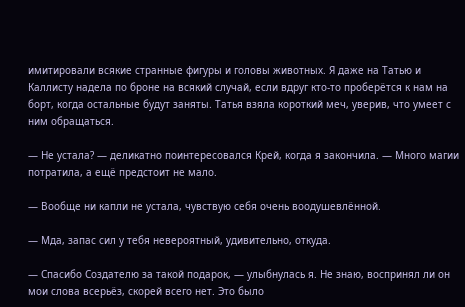имитировали всякие странные фигуры и головы животных. Я даже на Татью и Каллисту надела по броне на всякий случай, если вдруг кто-то проберётся к нам на борт, когда остальные будут заняты. Татья взяла короткий меч, уверив, что умеет с ним обращаться.

— Не устала? — деликатно поинтересовался Крей, когда я закончила. — Много магии потратила, а ещё предстоит не мало.

— Вообще ни капли не устала, чувствую себя очень воодушевлённой.

— Мда, запас сил у тебя невероятный, удивительно, откуда.

— Спасибо Создателю за такой подарок, — улыбнулась я. Не знаю, воспринял ли он мои слова всерьёз, скорей всего нет. Это было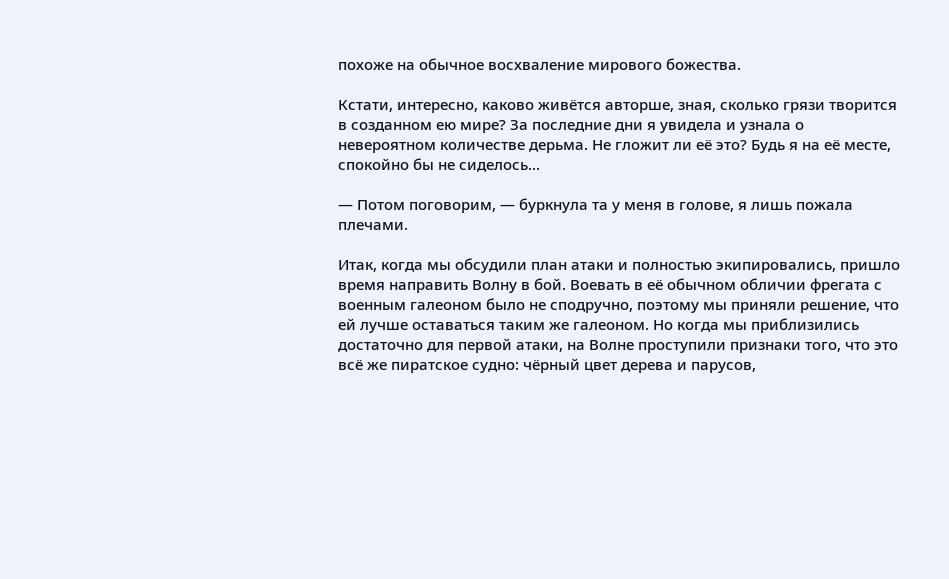похоже на обычное восхваление мирового божества.

Кстати, интересно, каково живётся авторше, зная, сколько грязи творится в созданном ею мире? За последние дни я увидела и узнала о невероятном количестве дерьма. Не гложит ли её это? Будь я на её месте, спокойно бы не сиделось...

— Потом поговорим, — буркнула та у меня в голове, я лишь пожала плечами.

Итак, когда мы обсудили план атаки и полностью экипировались, пришло время направить Волну в бой. Воевать в её обычном обличии фрегата с военным галеоном было не сподручно, поэтому мы приняли решение, что ей лучше оставаться таким же галеоном. Но когда мы приблизились достаточно для первой атаки, на Волне проступили признаки того, что это всё же пиратское судно: чёрный цвет дерева и парусов,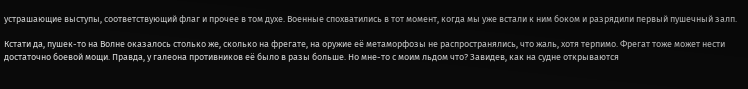устрашающие выступы, соответствующий флаг и прочее в том духе. Военные спохватились в тот момент, когда мы уже встали к ним боком и разрядили первый пушечный залп.

Кстати да, пушек-то на Волне оказалось столько же, сколько на фрегате, на оружие её метаморфозы не распространялись, что жаль, хотя терпимо. Фрегат тоже может нести достаточно боевой мощи. Правда, у галеона противников её было в разы больше. Но мне-то с моим льдом что? Завидев, как на судне открываются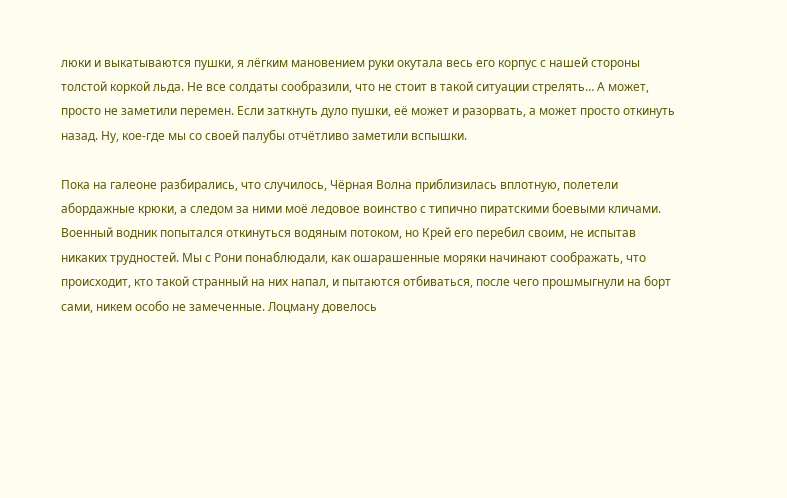люки и выкатываются пушки, я лёгким мановением руки окутала весь его корпус с нашей стороны толстой коркой льда. Не все солдаты сообразили, что не стоит в такой ситуации стрелять… А может, просто не заметили перемен. Если заткнуть дуло пушки, её может и разорвать, а может просто откинуть назад. Ну, кое-где мы со своей палубы отчётливо заметили вспышки.

Пока на галеоне разбирались, что случилось, Чёрная Волна приблизилась вплотную, полетели абордажные крюки, а следом за ними моё ледовое воинство с типично пиратскими боевыми кличами. Военный водник попытался откинуться водяным потоком, но Крей его перебил своим, не испытав никаких трудностей. Мы с Рони понаблюдали, как ошарашенные моряки начинают соображать, что происходит, кто такой странный на них напал, и пытаются отбиваться, после чего прошмыгнули на борт сами, никем особо не замеченные. Лоцману довелось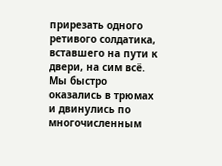прирезать одного ретивого солдатика, вставшего на пути к двери, на сим всё. Мы быстро оказались в трюмах и двинулись по многочисленным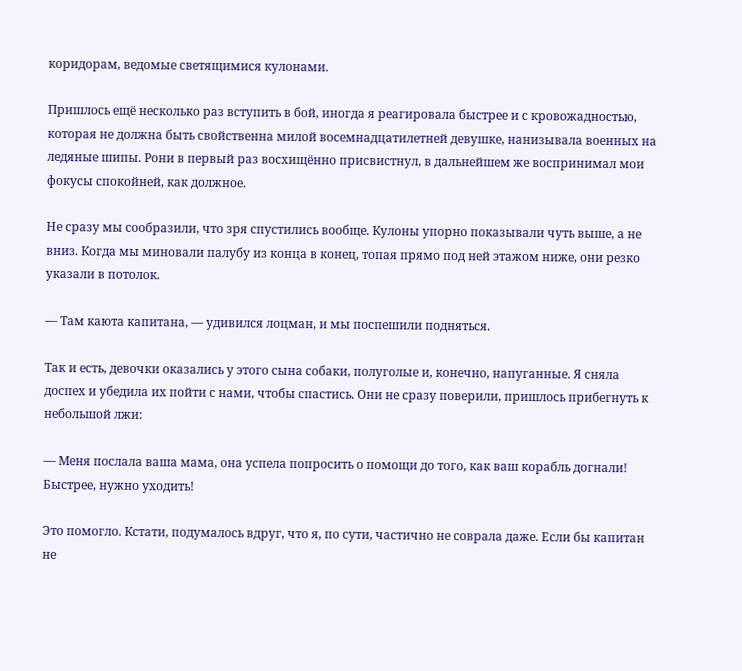коридорам, ведомые светящимися кулонами.

Пришлось ещё несколько раз вступить в бой, иногда я реагировала быстрее и с кровожадностью, которая не должна быть свойственна милой восемнадцатилетней девушке, нанизывала военных на ледяные шипы. Рони в первый раз восхищённо присвистнул, в дальнейшем же воспринимал мои фокусы спокойней, как должное.

Не сразу мы сообразили, что зря спустились вообще. Кулоны упорно показывали чуть выше, а не вниз. Когда мы миновали палубу из конца в конец, топая прямо под ней этажом ниже, они резко указали в потолок.

— Там каюта капитана, — удивился лоцман, и мы поспешили подняться.

Так и есть, девочки оказались у этого сына собаки, полуголые и, конечно, напуганные. Я сняла доспех и убедила их пойти с нами, чтобы спастись. Они не сразу поверили, пришлось прибегнуть к небольшой лжи:

— Меня послала ваша мама, она успела попросить о помощи до того, как ваш корабль догнали! Быстрее, нужно уходить!

Это помогло. Кстати, подумалось вдруг, что я, по сути, частично не соврала даже. Если бы капитан не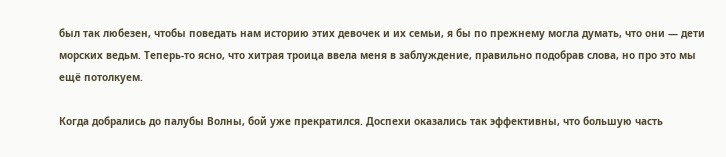был так любезен, чтобы поведать нам историю этих девочек и их семьи, я бы по прежнему могла думать, что они — дети морских ведьм. Теперь-то ясно, что хитрая троица ввела меня в заблуждение, правильно подобрав слова, но про это мы ещё потолкуем.

Когда добрались до палубы Волны, бой уже прекратился. Доспехи оказались так эффективны, что большую часть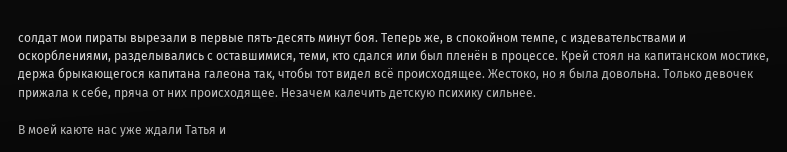солдат мои пираты вырезали в первые пять-десять минут боя. Теперь же, в спокойном темпе, с издевательствами и оскорблениями, разделывались с оставшимися, теми, кто сдался или был пленён в процессе. Крей стоял на капитанском мостике, держа брыкающегося капитана галеона так, чтобы тот видел всё происходящее. Жестоко, но я была довольна. Только девочек прижала к себе, пряча от них происходящее. Незачем калечить детскую психику сильнее.

В моей каюте нас уже ждали Татья и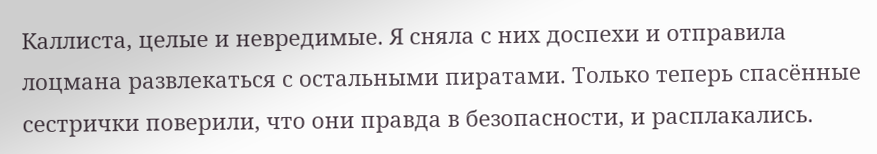Каллиста, целые и невредимые. Я сняла с них доспехи и отправила лоцмана развлекаться с остальными пиратами. Только теперь спасённые сестрички поверили, что они правда в безопасности, и расплакались.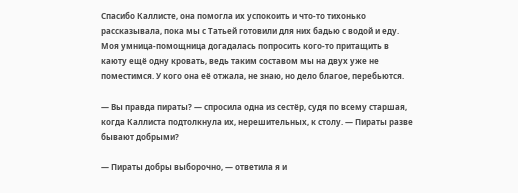Спасибо Каллисте, она помогла их успокоить и что-то тихонько рассказывала, пока мы с Татьей готовили для них бадью с водой и еду. Моя умница-помощница догадалась попросить кого-то притащить в каюту ещё одну кровать, ведь таким составом мы на двух уже не поместимся. У кого она её отжала, не знаю, но дело благое, перебьются.

— Вы правда пираты? — спросила одна из сестёр, судя по всему старшая, когда Каллиста подтолкнула их, нерешительных, к столу. — Пираты разве бывают добрыми?

— Пираты добры выборочно, — ответила я и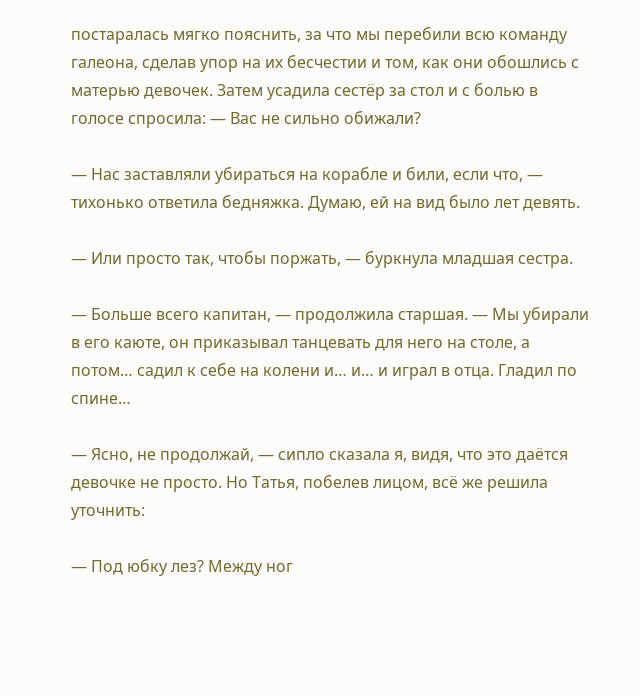постаралась мягко пояснить, за что мы перебили всю команду галеона, сделав упор на их бесчестии и том, как они обошлись с матерью девочек. Затем усадила сестёр за стол и с болью в голосе спросила: — Вас не сильно обижали?

— Нас заставляли убираться на корабле и били, если что, — тихонько ответила бедняжка. Думаю, ей на вид было лет девять.

— Или просто так, чтобы поржать, — буркнула младшая сестра.

— Больше всего капитан, — продолжила старшая. — Мы убирали в его каюте, он приказывал танцевать для него на столе, а потом… садил к себе на колени и… и… и играл в отца. Гладил по спине…

— Ясно, не продолжай, — сипло сказала я, видя, что это даётся девочке не просто. Но Татья, побелев лицом, всё же решила уточнить:

— Под юбку лез? Между ног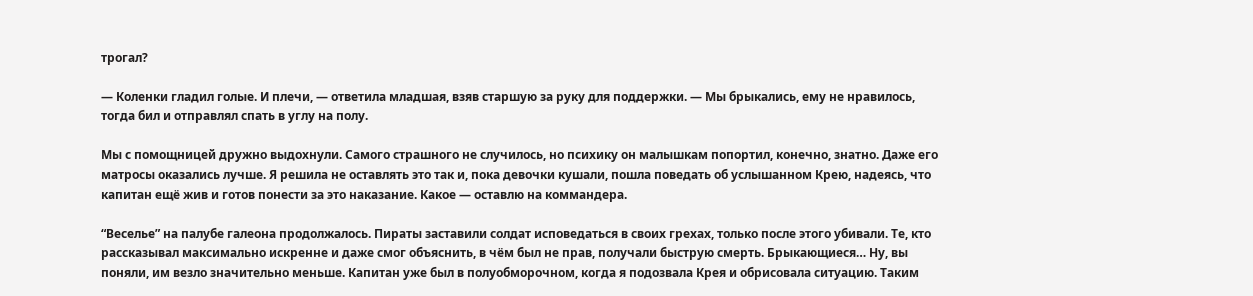трогал?

— Коленки гладил голые. И плечи, — ответила младшая, взяв старшую за руку для поддержки. — Мы брыкались, ему не нравилось, тогда бил и отправлял спать в углу на полу.

Мы с помощницей дружно выдохнули. Самого страшного не случилось, но психику он малышкам попортил, конечно, знатно. Даже его матросы оказались лучше. Я решила не оставлять это так и, пока девочки кушали, пошла поведать об услышанном Крею, надеясь, что капитан ещё жив и готов понести за это наказание. Какое — оставлю на коммандера.

“Веселье” на палубе галеона продолжалось. Пираты заставили солдат исповедаться в своих грехах, только после этого убивали. Те, кто рассказывал максимально искренне и даже смог объяснить, в чём был не прав, получали быструю смерть. Брыкающиеся… Ну, вы поняли, им везло значительно меньше. Капитан уже был в полуобморочном, когда я подозвала Крея и обрисовала ситуацию. Таким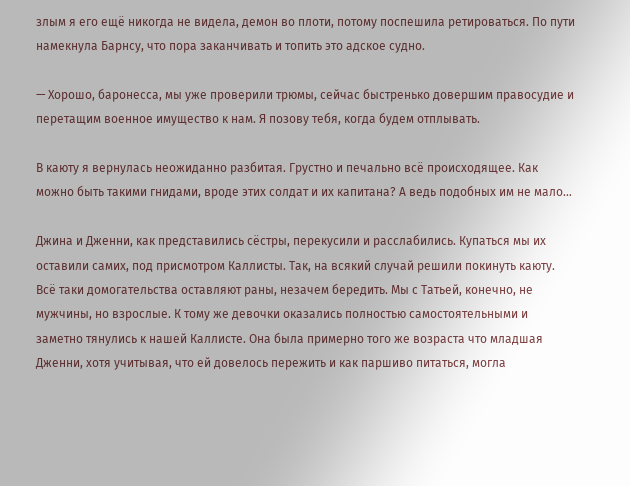злым я его ещё никогда не видела, демон во плоти, потому поспешила ретироваться. По пути намекнула Барнсу, что пора заканчивать и топить это адское судно.

— Хорошо, баронесса, мы уже проверили трюмы, сейчас быстренько довершим правосудие и перетащим военное имущество к нам. Я позову тебя, когда будем отплывать.

В каюту я вернулась неожиданно разбитая. Грустно и печально всё происходящее. Как можно быть такими гнидами, вроде этих солдат и их капитана? А ведь подобных им не мало…

Джина и Дженни, как представились сёстры, перекусили и расслабились. Купаться мы их оставили самих, под присмотром Каллисты. Так, на всякий случай решили покинуть каюту. Всё таки домогательства оставляют раны, незачем бередить. Мы с Татьей, конечно, не мужчины, но взрослые. К тому же девочки оказались полностью самостоятельными и заметно тянулись к нашей Каллисте. Она была примерно того же возраста что младшая Дженни, хотя учитывая, что ей довелось пережить и как паршиво питаться, могла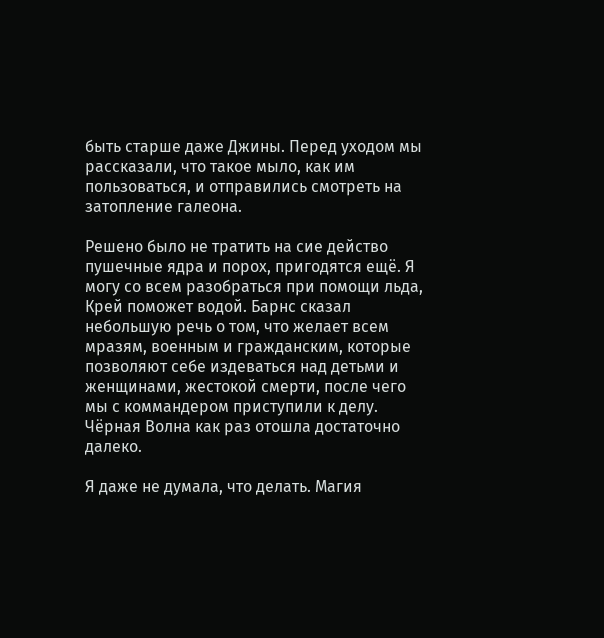быть старше даже Джины. Перед уходом мы рассказали, что такое мыло, как им пользоваться, и отправились смотреть на затопление галеона.

Решено было не тратить на сие действо пушечные ядра и порох, пригодятся ещё. Я могу со всем разобраться при помощи льда, Крей поможет водой. Барнс сказал небольшую речь о том, что желает всем мразям, военным и гражданским, которые позволяют себе издеваться над детьми и женщинами, жестокой смерти, после чего мы с коммандером приступили к делу. Чёрная Волна как раз отошла достаточно далеко.

Я даже не думала, что делать. Магия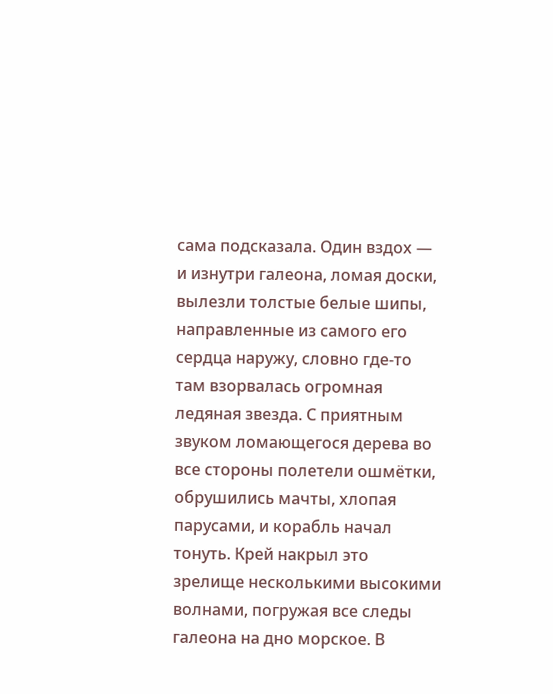сама подсказала. Один вздох — и изнутри галеона, ломая доски, вылезли толстые белые шипы, направленные из самого его сердца наружу, словно где-то там взорвалась огромная ледяная звезда. С приятным звуком ломающегося дерева во все стороны полетели ошмётки, обрушились мачты, хлопая парусами, и корабль начал тонуть. Крей накрыл это зрелище несколькими высокими волнами, погружая все следы галеона на дно морское. В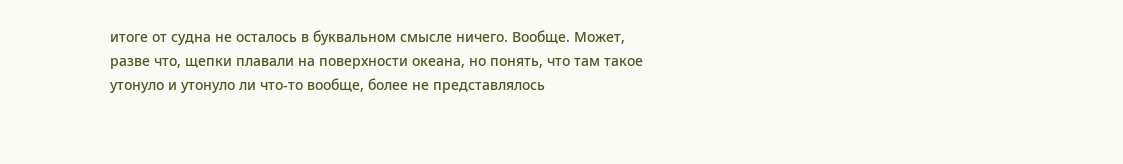итоге от судна не осталось в буквальном смысле ничего. Вообще. Может, разве что, щепки плавали на поверхности океана, но понять, что там такое утонуло и утонуло ли что-то вообще, более не представлялось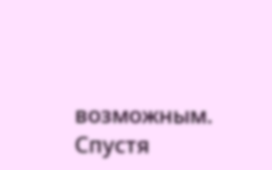возможным. Спустя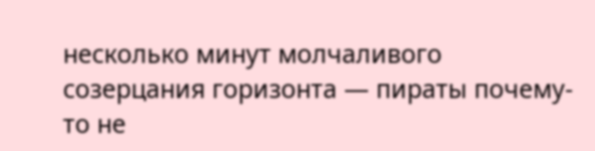несколько минут молчаливого созерцания горизонта — пираты почему-то не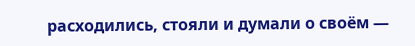расходились, стояли и думали о своём —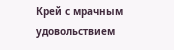Крей с мрачным удовольствием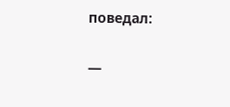поведал:

—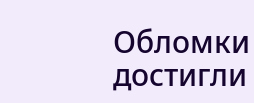Обломки достигли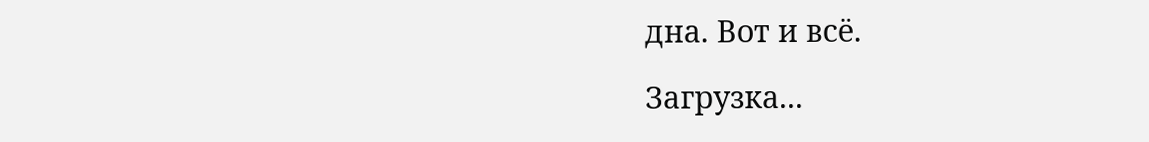дна. Вот и всё.

Загрузка...